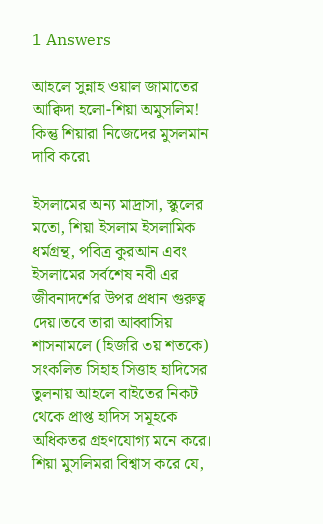1 Answers

আহলে সুন্নাহ ওয়াল জামাতের আক্বিদা হলো-শিয়া অমুসলিম! কিন্তু শিয়ারা নিজেদের মুসলমান দাবি করে৷

ইসলামের অন্য মাদ্রাসা, স্কুলের মতো, শিয়া ইসলাম ইসলামিক ধর্মগ্রন্থ, পবিত্র কুরআন এবং ইসলামের সর্বশেষ নবী এর জীবনাদর্শের উপর প্রধান গুরুত্ব দেয়।তবে তারা আব্বাসিয় শাসনামলে (হিজরি ৩য় শতকে) সংকলিত সিহাহ সিত্তাহ হাদিসের তুলনায় আহলে বাইতের নিকট থেকে প্রাপ্ত হাদিস সমূহকে অধিকতর গ্রহণযোগ্য মনে করে। শিয়া মুসলিমরা বিশ্বাস করে যে,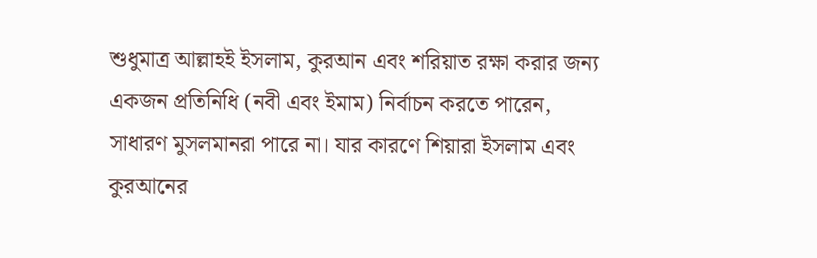শুধুমাত্র আল্লাহই ইসলাম, কুরআন এবং শরিয়াত রক্ষা করার জন্য একজন প্রতিনিধি (নবী এবং ইমাম) নির্বাচন করতে পারেন, সাধারণ মুসলমানরা পারে না। যার কারণে শিয়ারা ইসলাম এবং কুরআনের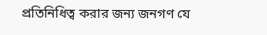প্রতিনিধিত্ব করার জন্য জনগণ যে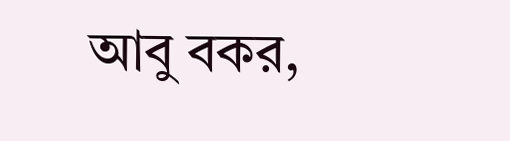আবু বকর,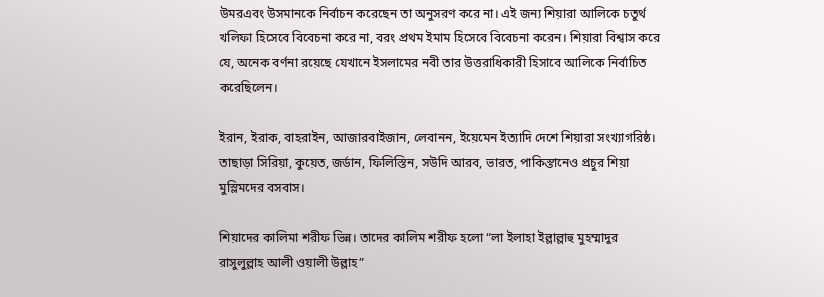উমরএবং উসমানকে নির্বাচন করেছেন তা অনুসরণ করে না। এই জন্য শিয়ারা আলিকে চতুর্থ খলিফা হিসেবে বিবেচনা করে না, বরং প্রথম ইমাম হিসেবে বিবেচনা করেন। শিয়ারা বিশ্বাস করে যে, অনেক বর্ণনা রয়েছে যেখানে ইসলামের নবী তার উত্তরাধিকারী হিসাবে আলিকে নির্বাচিত করেছিলেন।

ইরান, ইরাক, বাহরাইন, আজারবাইজান, লেবানন, ইয়েমেন ইত্যাদি দেশে শিয়ারা সংখ্যাগরিষ্ঠ। তাছাড়া সিরিয়া, কুয়েত, জর্ডান, ফিলিস্তিন, সউদি আরব, ভারত, পাকিস্তানেও প্রচুর শিয়া মুস্লিমদের বসবাস।

শিয়াদের কালিমা শরীফ ভিন্ন। তাদের কালিম শরীফ হলো “লা ইলাহা ইল্লাল্লাহু মুহম্মাদুর রাসুলুল্লাহ আলী ওয়ালী উল্লাহ”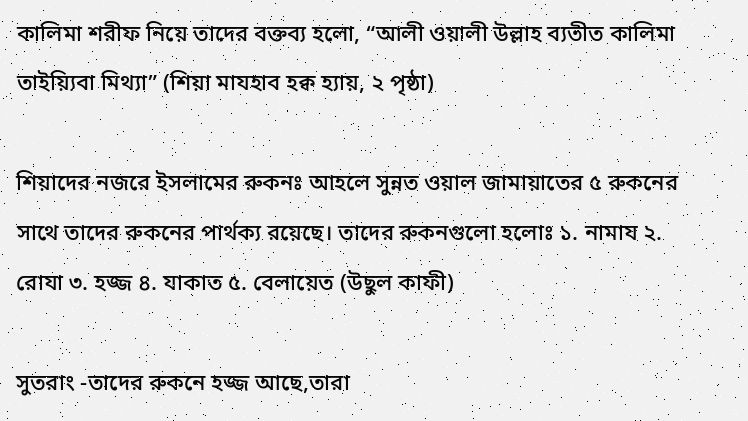কালিমা শরীফ নিয়ে তাদের বক্তব্য হলো, “আলী ওয়ালী উল্লাহ ব্যতীত কালিমা তাইয়্যিবা মিথ্যা” (শিয়া মাযহাব হক্ব হ্যায়, ২ পৃষ্ঠা)

শিয়াদের নজরে ইসলামের রুকনঃ আহলে সুন্নত ওয়াল জামায়াতের ৫ রুকনের সাথে তাদের রুকনের পার্থক্য রয়েছে। তাদের রুকনগুলো হলোঃ ১. নামায ২. রোযা ৩. হজ্জ ৪. যাকাত ৫. বেলায়েত (উছুল কাফী)

সুতরাং -তাদের রুকনে হজ্জ আছে,তারা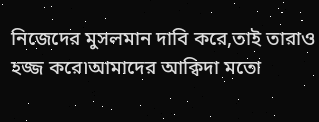নিজেদের মুসলমান দাবি করে,তাই তারাও হজ্জ করে৷আমাদের আক্বিদা মতো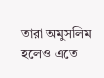তারা অমুসলিম হলেও এতে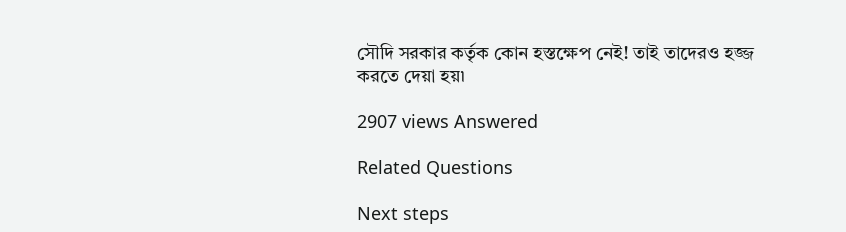সৌদি সরকার কর্তৃক কোন হস্তক্ষেপ নেই! তাই তাদেরও হজ্জ করতে দেয়া হয়৷

2907 views Answered

Related Questions

Next steps